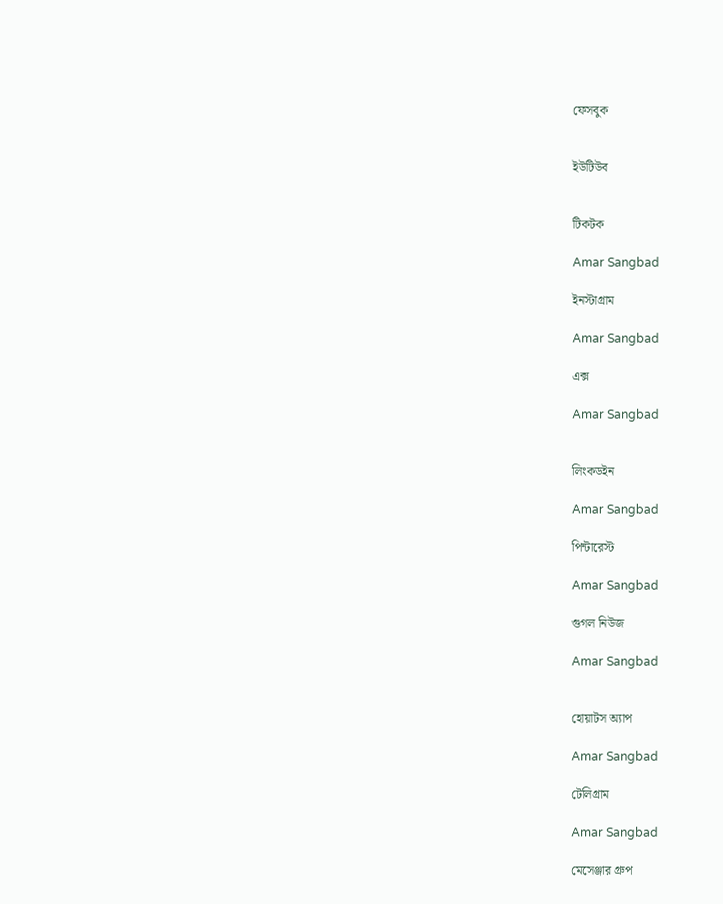ফেসবুক


ইউটিউব


টিকটক

Amar Sangbad

ইনস্টাগ্রাম

Amar Sangbad

এক্স

Amar Sangbad


লিংকডইন

Amar Sangbad

পিন্টারেস্ট

Amar Sangbad

গুগল নিউজ

Amar Sangbad


হোয়াটস অ্যাপ

Amar Sangbad

টেলিগ্রাম

Amar Sangbad

মেসেঞ্জার গ্রুপ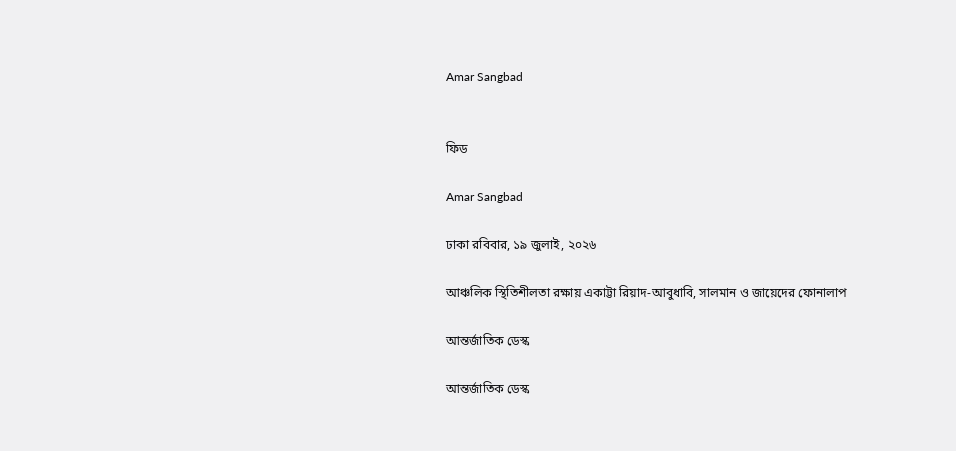Amar Sangbad


ফিড

Amar Sangbad

ঢাকা রবিবার, ১৯ জুলাই, ২০২৬

আঞ্চলিক স্থিতিশীলতা রক্ষায় একাট্টা রিয়াদ-আবুধাবি, সালমান ও জায়েদের ফোনালাপ

আন্তর্জাতিক ডেস্ক

আন্তর্জাতিক ডেস্ক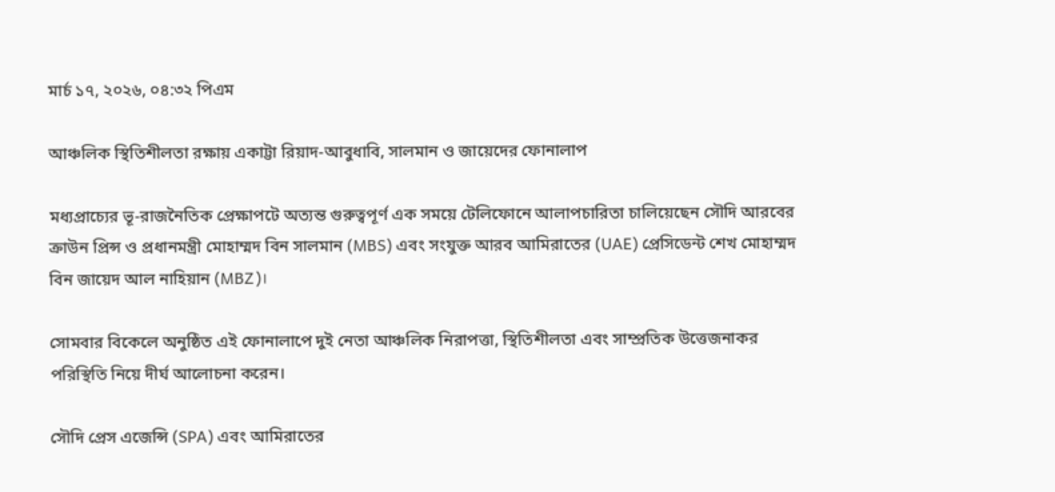মার্চ ১৭, ২০২৬, ০৪:৩২ পিএম

আঞ্চলিক স্থিতিশীলতা রক্ষায় একাট্টা রিয়াদ-আবুধাবি, সালমান ও জায়েদের ফোনালাপ

মধ্যপ্রাচ্যের ভূ-রাজনৈতিক প্রেক্ষাপটে অত্যন্ত গুরুত্বপূর্ণ এক সময়ে টেলিফোনে আলাপচারিতা চালিয়েছেন সৌদি আরবের ক্রাউন প্রিন্স ও প্রধানমন্ত্রী মোহাম্মদ বিন সালমান (MBS) এবং সংযুক্ত আরব আমিরাতের (UAE) প্রেসিডেন্ট শেখ মোহাম্মদ বিন জায়েদ আল নাহিয়ান (MBZ)।

সোমবার বিকেলে অনুষ্ঠিত এই ফোনালাপে দুই নেতা আঞ্চলিক নিরাপত্তা, স্থিতিশীলতা এবং সাম্প্রতিক উত্তেজনাকর পরিস্থিতি নিয়ে দীর্ঘ আলোচনা করেন।

সৌদি প্রেস এজেন্সি (SPA) এবং আমিরাতের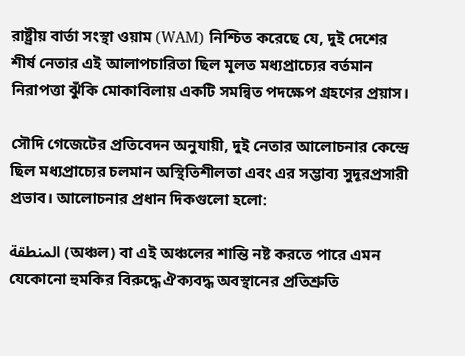রাষ্ট্রীয় বার্তা সংস্থা ওয়াম (WAM) নিশ্চিত করেছে যে, দুই দেশের শীর্ষ নেতার এই আলাপচারিতা ছিল মূলত মধ্যপ্রাচ্যের বর্তমান নিরাপত্তা ঝুঁকি মোকাবিলায় একটি সমন্বিত পদক্ষেপ গ্রহণের প্রয়াস।

সৌদি গেজেটের প্রতিবেদন অনুযায়ী, দুই নেতার আলোচনার কেন্দ্রে ছিল মধ্যপ্রাচ্যের চলমান অস্থিতিশীলতা এবং এর সম্ভাব্য সুদূরপ্রসারী প্রভাব। আলোচনার প্রধান দিকগুলো হলো:

المنطقة (অঞ্চল) বা এই অঞ্চলের শান্তি নষ্ট করতে পারে এমন যেকোনো হুমকির বিরুদ্ধে ঐক্যবদ্ধ অবস্থানের প্রতিশ্রুতি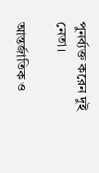পুনর্ব্যক্ত করেন দুই নেতা।

আন্তর্জাতিক ও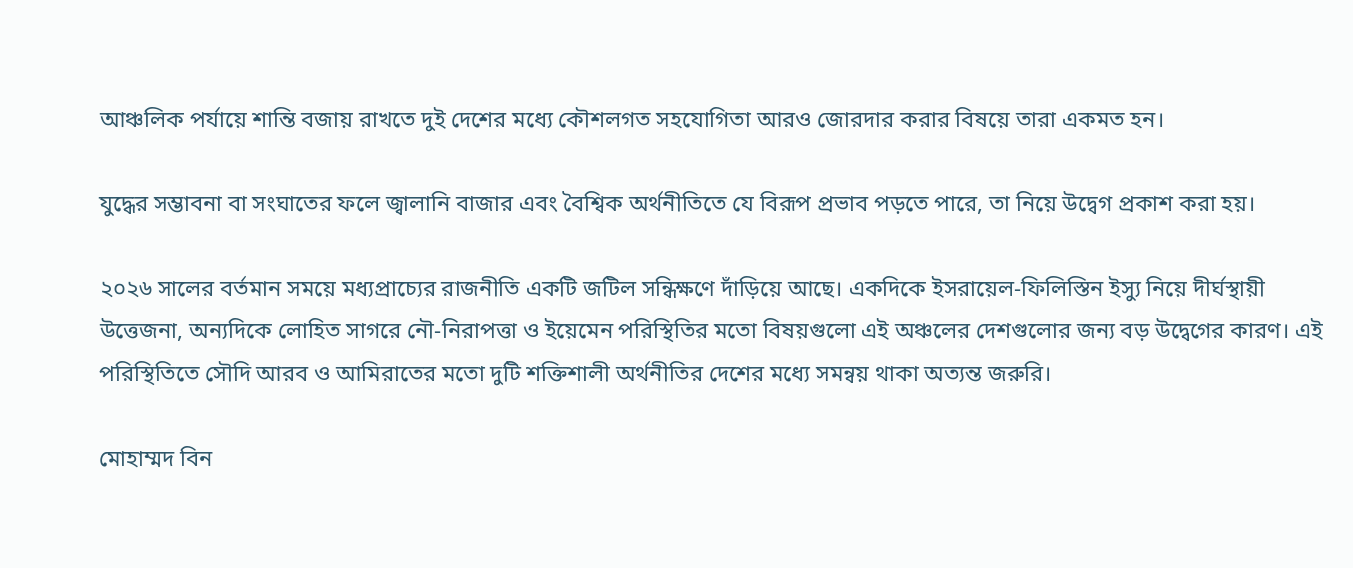আঞ্চলিক পর্যায়ে শান্তি বজায় রাখতে দুই দেশের মধ্যে কৌশলগত সহযোগিতা আরও জোরদার করার বিষয়ে তারা একমত হন।

যুদ্ধের সম্ভাবনা বা সংঘাতের ফলে জ্বালানি বাজার এবং বৈশ্বিক অর্থনীতিতে যে বিরূপ প্রভাব পড়তে পারে, তা নিয়ে উদ্বেগ প্রকাশ করা হয়।

২০২৬ সালের বর্তমান সময়ে মধ্যপ্রাচ্যের রাজনীতি একটি জটিল সন্ধিক্ষণে দাঁড়িয়ে আছে। একদিকে ইসরায়েল-ফিলিস্তিন ইস্যু নিয়ে দীর্ঘস্থায়ী উত্তেজনা, অন্যদিকে লোহিত সাগরে নৌ-নিরাপত্তা ও ইয়েমেন পরিস্থিতির মতো বিষয়গুলো এই অঞ্চলের দেশগুলোর জন্য বড় উদ্বেগের কারণ। এই পরিস্থিতিতে সৌদি আরব ও আমিরাতের মতো দুটি শক্তিশালী অর্থনীতির দেশের মধ্যে সমন্বয় থাকা অত্যন্ত জরুরি।

মোহাম্মদ বিন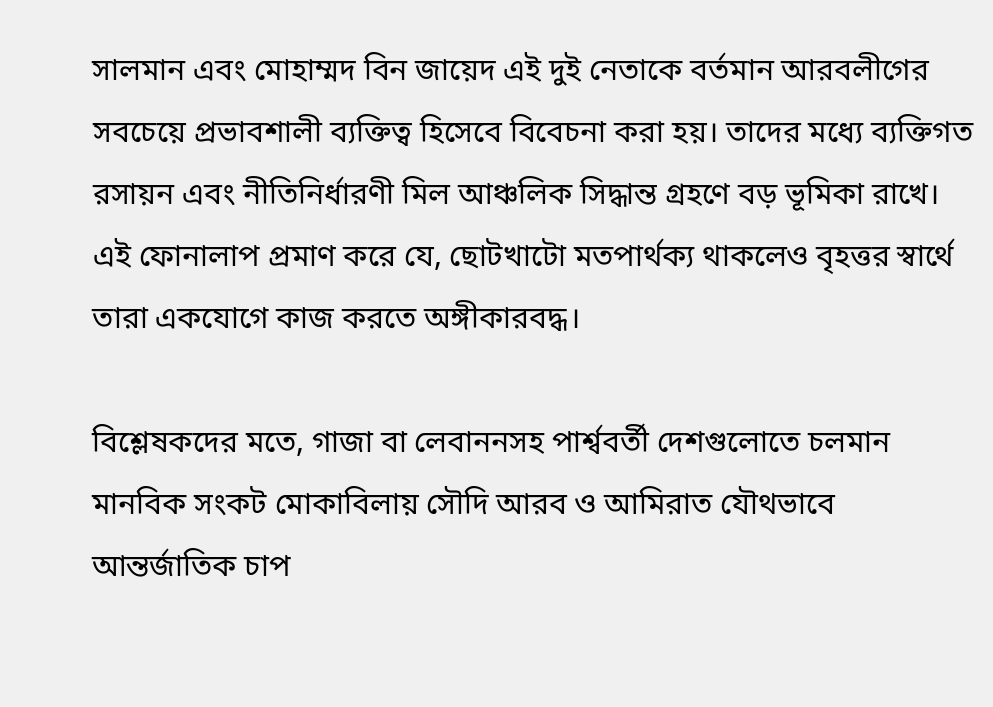সালমান এবং মোহাম্মদ বিন জায়েদ এই দুই নেতাকে বর্তমান আরবলীগের সবচেয়ে প্রভাবশালী ব্যক্তিত্ব হিসেবে বিবেচনা করা হয়। তাদের মধ্যে ব্যক্তিগত রসায়ন এবং নীতিনির্ধারণী মিল আঞ্চলিক সিদ্ধান্ত গ্রহণে বড় ভূমিকা রাখে। এই ফোনালাপ প্রমাণ করে যে, ছোটখাটো মতপার্থক্য থাকলেও বৃহত্তর স্বার্থে তারা একযোগে কাজ করতে অঙ্গীকারবদ্ধ।

বিশ্লেষকদের মতে, গাজা বা লেবাননসহ পার্শ্ববর্তী দেশগুলোতে চলমান মানবিক সংকট মোকাবিলায় সৌদি আরব ও আমিরাত যৌথভাবে আন্তর্জাতিক চাপ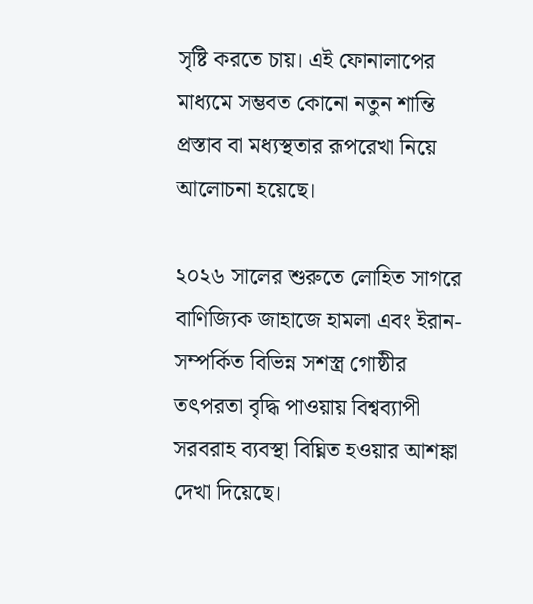সৃষ্টি করতে চায়। এই ফোনালাপের মাধ্যমে সম্ভবত কোনো নতুন শান্তি প্রস্তাব বা মধ্যস্থতার রূপরেখা নিয়ে আলোচনা হয়েছে।

২০২৬ সালের শুরুতে লোহিত সাগরে বাণিজ্যিক জাহাজে হামলা এবং ইরান-সম্পর্কিত বিভিন্ন সশস্ত্র গোষ্ঠীর তৎপরতা বৃদ্ধি পাওয়ায় বিশ্বব্যাপী সরবরাহ ব্যবস্থা বিঘ্নিত হওয়ার আশঙ্কা দেখা দিয়েছে।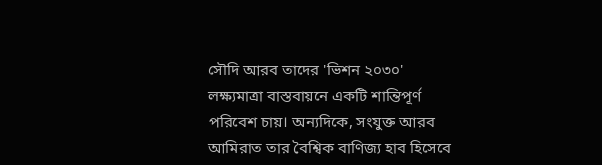সৌদি আরব তাদের 'ভিশন ২০৩০' লক্ষ্যমাত্রা বাস্তবায়নে একটি শান্তিপূর্ণ পরিবেশ চায়। অন্যদিকে, সংযুক্ত আরব আমিরাত তার বৈশ্বিক বাণিজ্য হাব হিসেবে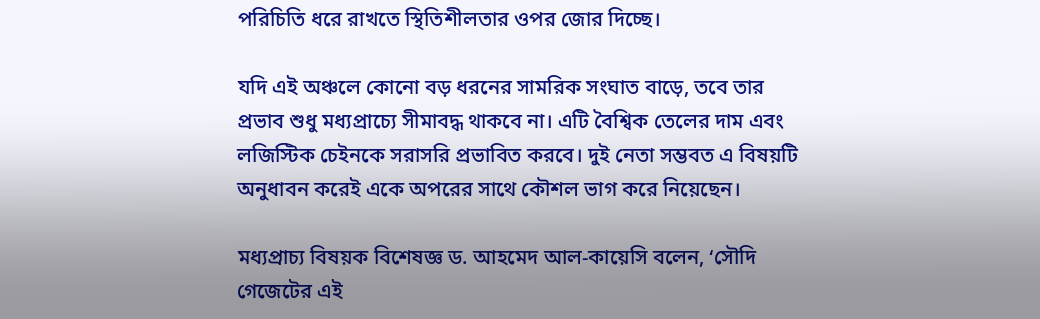পরিচিতি ধরে রাখতে স্থিতিশীলতার ওপর জোর দিচ্ছে।

যদি এই অঞ্চলে কোনো বড় ধরনের সামরিক সংঘাত বাড়ে, তবে তার প্রভাব শুধু মধ্যপ্রাচ্যে সীমাবদ্ধ থাকবে না। এটি বৈশ্বিক তেলের দাম এবং লজিস্টিক চেইনকে সরাসরি প্রভাবিত করবে। দুই নেতা সম্ভবত এ বিষয়টি অনুধাবন করেই একে অপরের সাথে কৌশল ভাগ করে নিয়েছেন।

মধ্যপ্রাচ্য বিষয়ক বিশেষজ্ঞ ড. আহমেদ আল-কায়েসি বলেন, ‘সৌদি গেজেটের এই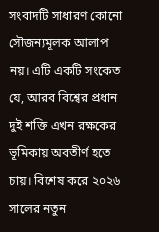সংবাদটি সাধারণ কোনো সৌজন্যমূলক আলাপ নয়। এটি একটি সংকেত যে, আরব বিশ্বের প্রধান দুই শক্তি এখন রক্ষকের ভূমিকায় অবতীর্ণ হতে চায়। বিশেষ করে ২০২৬ সালের নতুন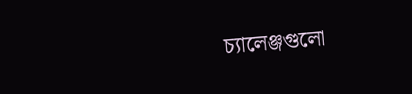চ্যালেঞ্জগুলো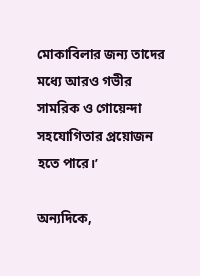মোকাবিলার জন্য তাদের মধ্যে আরও গভীর সামরিক ও গোয়েন্দা সহযোগিতার প্রয়োজন হতে পারে।’

অন্যদিকে,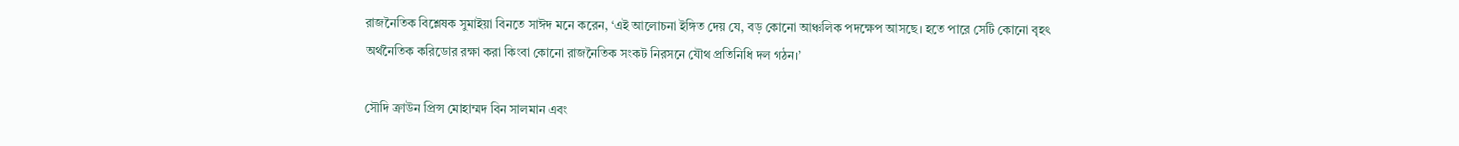রাজনৈতিক বিশ্লেষক সুমাইয়া বিনতে সাঈদ মনে করেন, ‘এই আলোচনা ইঙ্গিত দেয় যে, বড় কোনো আঞ্চলিক পদক্ষেপ আসছে। হতে পারে সেটি কোনো বৃহৎ অর্থনৈতিক করিডোর রক্ষা করা কিংবা কোনো রাজনৈতিক সংকট নিরসনে যৌথ প্রতিনিধি দল গঠন।’

সৌদি ক্রাউন প্রিন্স মোহাম্মদ বিন সালমান এবং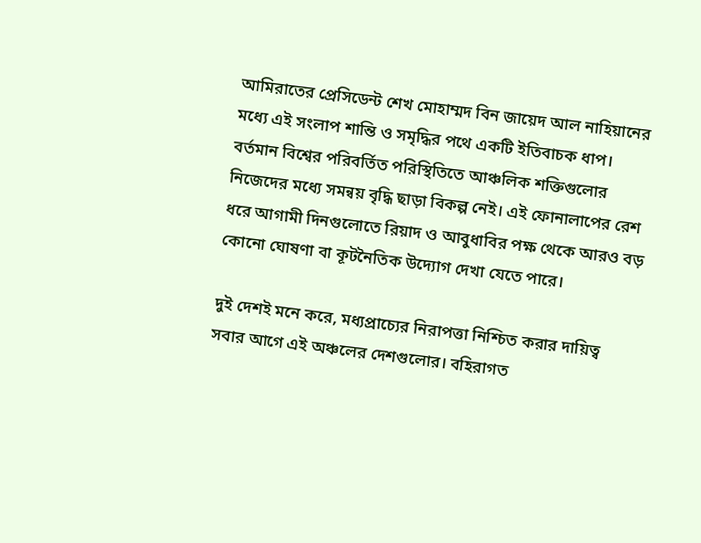আমিরাতের প্রেসিডেন্ট শেখ মোহাম্মদ বিন জায়েদ আল নাহিয়ানের মধ্যে এই সংলাপ শান্তি ও সমৃদ্ধির পথে একটি ইতিবাচক ধাপ। বর্তমান বিশ্বের পরিবর্তিত পরিস্থিতিতে আঞ্চলিক শক্তিগুলোর নিজেদের মধ্যে সমন্বয় বৃদ্ধি ছাড়া বিকল্প নেই। এই ফোনালাপের রেশ ধরে আগামী দিনগুলোতে রিয়াদ ও আবুধাবির পক্ষ থেকে আরও বড় কোনো ঘোষণা বা কূটনৈতিক উদ্যোগ দেখা যেতে পারে।

দুই দেশই মনে করে, মধ্যপ্রাচ্যের নিরাপত্তা নিশ্চিত করার দায়িত্ব সবার আগে এই অঞ্চলের দেশগুলোর। বহিরাগত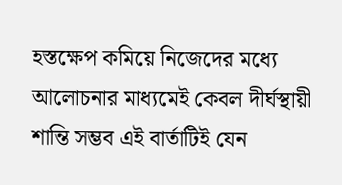হস্তক্ষেপ কমিয়ে নিজেদের মধ্যে আলোচনার মাধ্যমেই কেবল দীর্ঘস্থায়ী শান্তি সম্ভব এই বার্তাটিই যেন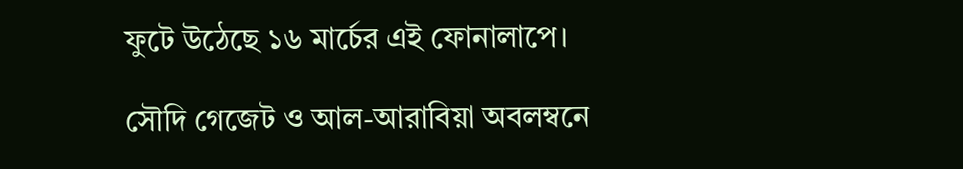ফুটে উঠেছে ১৬ মার্চের এই ফোনালাপে।

সৌদি গেজেট ও আল-আরাবিয়া অবলম্বনে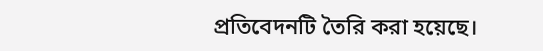প্রতিবেদনটি তৈরি করা হয়েছে।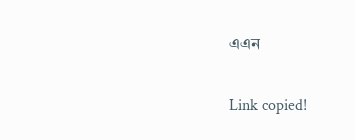এএন

Link copied!